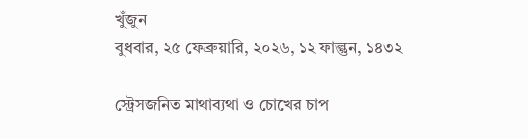খুঁজুন
বুধবার, ২৫ ফেব্রুয়ারি, ২০২৬, ১২ ফাল্গুন, ১৪৩২

স্ট্রেসজনিত মাথাব্যথা ও চোখের চাপ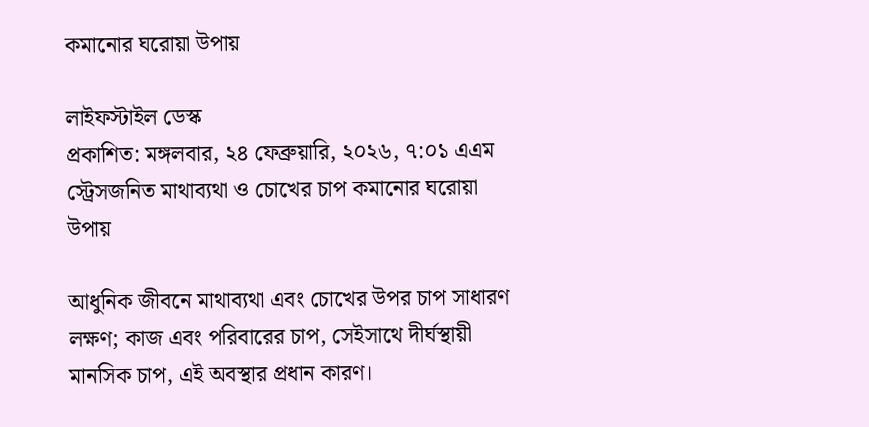কমানোর ঘরোয়া উপায়

লাইফস্টাইল ডেস্ক
প্রকাশিত: মঙ্গলবার, ২৪ ফেব্রুয়ারি, ২০২৬, ৭:০১ এএম
স্ট্রেসজনিত মাথাব্যথা ও চোখের চাপ কমানোর ঘরোয়া উপায়

আধুনিক জীবনে মাথাব্যথা এবং চোখের উপর চাপ সাধারণ লক্ষণ; কাজ এবং পরিবারের চাপ, সেইসাথে দীর্ঘস্থায়ী মানসিক চাপ, এই অবস্থার প্রধান কারণ।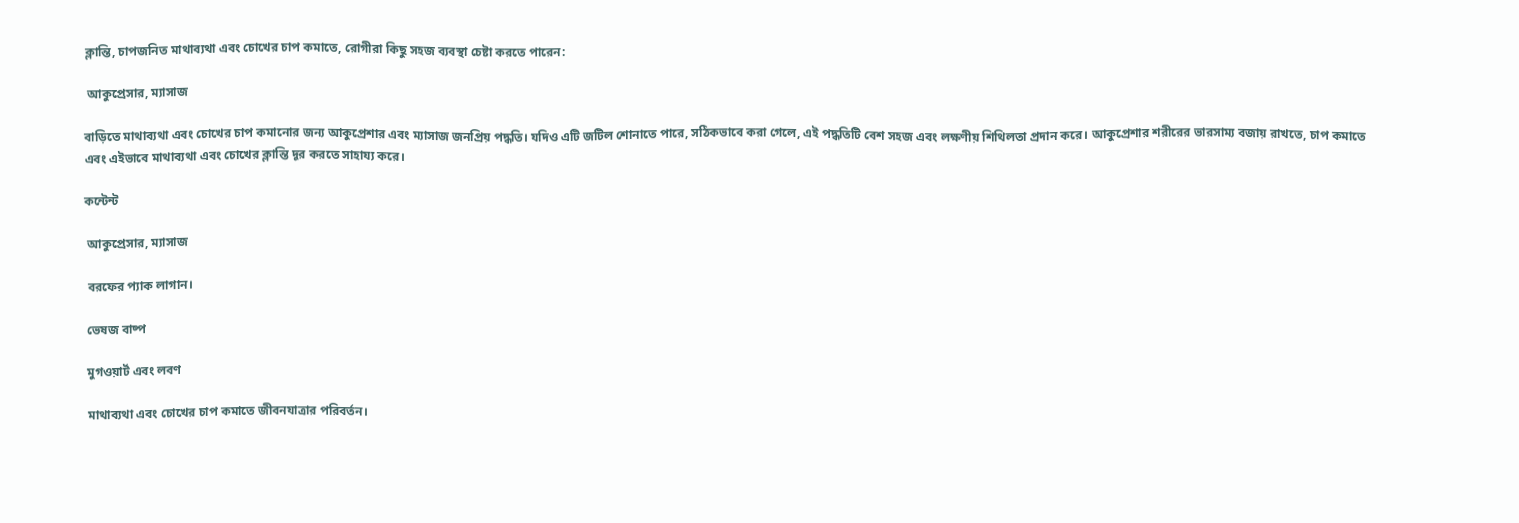ক্লান্তি, চাপজনিত মাথাব্যথা এবং চোখের চাপ কমাতে, রোগীরা কিছু সহজ ব্যবস্থা চেষ্টা করতে পারেন:

 আকুপ্রেসার, ম্যাসাজ

বাড়িতে মাথাব্যথা এবং চোখের চাপ কমানোর জন্য আকুপ্রেশার এবং ম্যাসাজ জনপ্রিয় পদ্ধতি। যদিও এটি জটিল শোনাতে পারে, সঠিকভাবে করা গেলে, এই পদ্ধতিটি বেশ সহজ এবং লক্ষণীয় শিথিলতা প্রদান করে। আকুপ্রেশার শরীরের ভারসাম্য বজায় রাখতে, চাপ কমাতে এবং এইভাবে মাথাব্যথা এবং চোখের ক্লান্তি দূর করতে সাহায্য করে।

কন্টেন্ট

 আকুপ্রেসার, ম্যাসাজ

 বরফের প্যাক লাগান।

 ভেষজ বাষ্প

 মুগওয়ার্ট এবং লবণ

 মাথাব্যথা এবং চোখের চাপ কমাতে জীবনযাত্রার পরিবর্তন।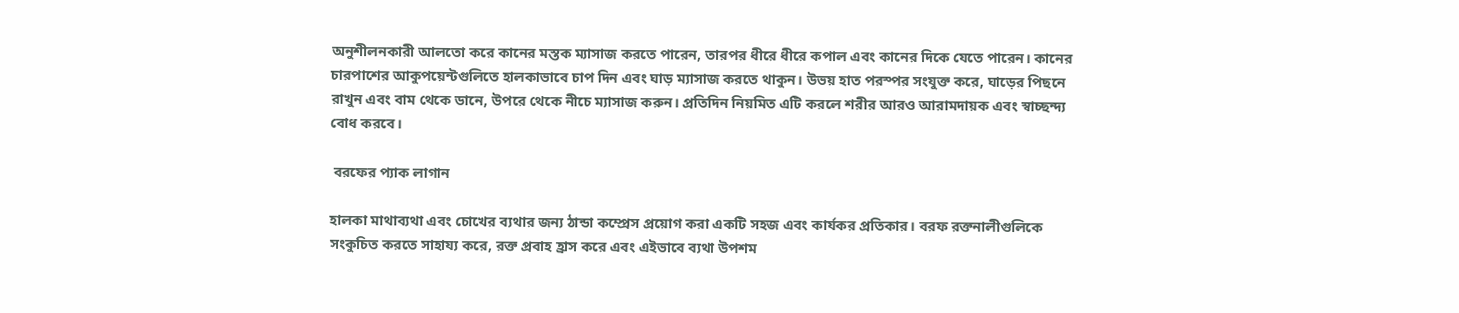অনুশীলনকারী আলতো করে কানের মস্তক ম্যাসাজ করতে পারেন, তারপর ধীরে ধীরে কপাল এবং কানের দিকে যেতে পারেন। কানের চারপাশের আকুপয়েন্টগুলিতে হালকাভাবে চাপ দিন এবং ঘাড় ম্যাসাজ করতে থাকুন। উভয় হাত পরস্পর সংযুক্ত করে, ঘাড়ের পিছনে রাখুন এবং বাম থেকে ডানে, উপরে থেকে নীচে ম্যাসাজ করুন। প্রতিদিন নিয়মিত এটি করলে শরীর আরও আরামদায়ক এবং স্বাচ্ছন্দ্য বোধ করবে।

 বরফের প্যাক লাগান

হালকা মাথাব্যথা এবং চোখের ব্যথার জন্য ঠান্ডা কম্প্রেস প্রয়োগ করা একটি সহজ এবং কার্যকর প্রতিকার। বরফ রক্তনালীগুলিকে সংকুচিত করতে সাহায্য করে, রক্ত প্রবাহ হ্রাস করে এবং এইভাবে ব্যথা উপশম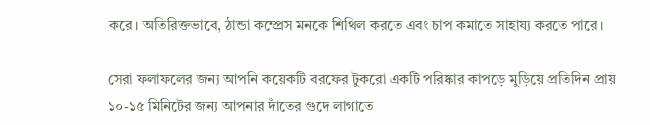করে। অতিরিক্তভাবে, ঠান্ডা কম্প্রেস মনকে শিথিল করতে এবং চাপ কমাতে সাহায্য করতে পারে।

সেরা ফলাফলের জন্য আপনি কয়েকটি বরফের টুকরো একটি পরিষ্কার কাপড়ে মুড়িয়ে প্রতিদিন প্রায় ১০-১৫ মিনিটের জন্য আপনার দাঁতের গুদে লাগাতে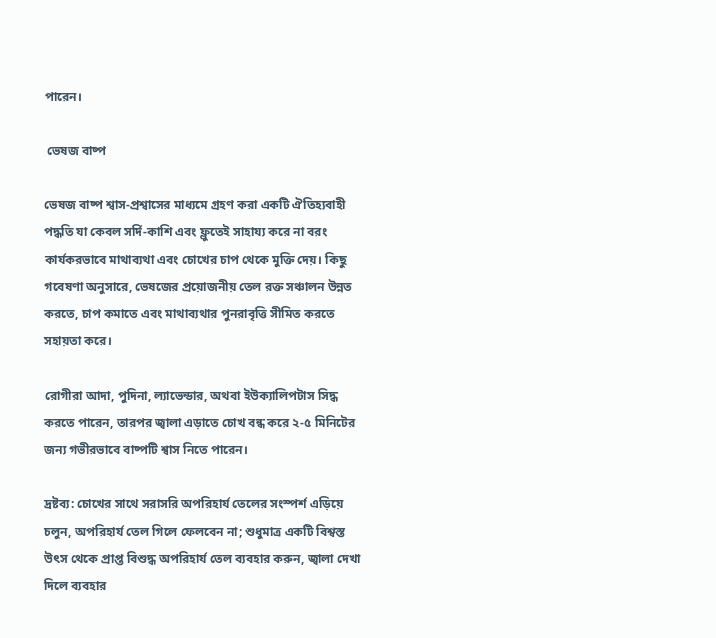পারেন।

 ভেষজ বাষ্প

ভেষজ বাষ্প শ্বাস-প্রশ্বাসের মাধ্যমে গ্রহণ করা একটি ঐতিহ্যবাহী পদ্ধতি যা কেবল সর্দি-কাশি এবং ফ্লুতেই সাহায্য করে না বরং কার্যকরভাবে মাথাব্যথা এবং চোখের চাপ থেকে মুক্তি দেয়। কিছু গবেষণা অনুসারে, ভেষজের প্রয়োজনীয় তেল রক্ত সঞ্চালন উন্নত করতে, চাপ কমাতে এবং মাথাব্যথার পুনরাবৃত্তি সীমিত করতে সহায়তা করে।

রোগীরা আদা, পুদিনা, ল্যাভেন্ডার, অথবা ইউক্যালিপটাস সিদ্ধ করতে পারেন, তারপর জ্বালা এড়াতে চোখ বন্ধ করে ২-৫ মিনিটের জন্য গভীরভাবে বাষ্পটি শ্বাস নিতে পারেন।

দ্রষ্টব্য: চোখের সাথে সরাসরি অপরিহার্য তেলের সংস্পর্শ এড়িয়ে চলুন, অপরিহার্য তেল গিলে ফেলবেন না; শুধুমাত্র একটি বিশ্বস্ত উৎস থেকে প্রাপ্ত বিশুদ্ধ অপরিহার্য তেল ব্যবহার করুন, জ্বালা দেখা দিলে ব্যবহার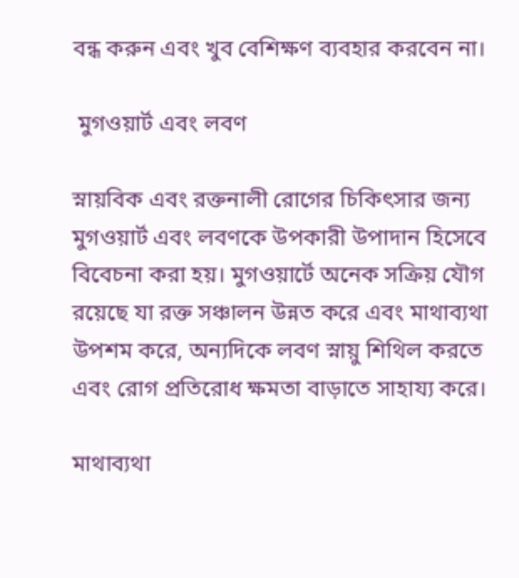বন্ধ করুন এবং খুব বেশিক্ষণ ব্যবহার করবেন না।

 মুগওয়ার্ট এবং লবণ

স্নায়বিক এবং রক্তনালী রোগের চিকিৎসার জন্য মুগওয়ার্ট এবং লবণকে উপকারী উপাদান হিসেবে বিবেচনা করা হয়। মুগওয়ার্টে অনেক সক্রিয় যৌগ রয়েছে যা রক্ত সঞ্চালন উন্নত করে এবং মাথাব্যথা উপশম করে, অন্যদিকে লবণ স্নায়ু শিথিল করতে এবং রোগ প্রতিরোধ ক্ষমতা বাড়াতে সাহায্য করে।

মাথাব্যথা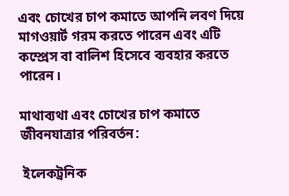এবং চোখের চাপ কমাতে আপনি লবণ দিয়ে মাগওয়ার্ট গরম করতে পারেন এবং এটি কম্প্রেস বা বালিশ হিসেবে ব্যবহার করতে পারেন।

মাথাব্যথা এবং চোখের চাপ কমাতে জীবনযাত্রার পরিবর্তন:

 ইলেকট্রনিক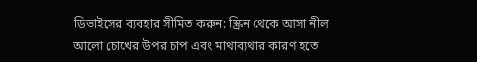ডিভাইসের ব্যবহার সীমিত করুন: স্ক্রিন থেকে আসা নীল আলো চোখের উপর চাপ এবং মাথাব্যথার কারণ হতে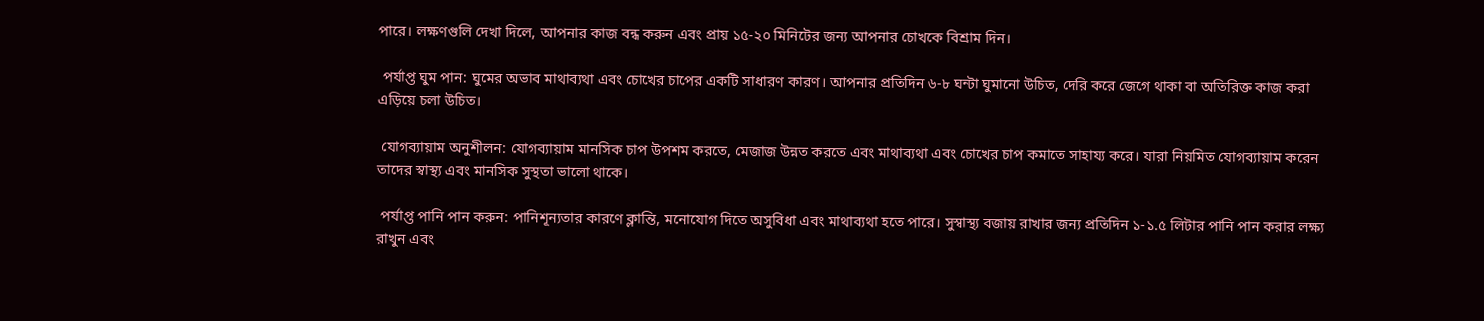পারে। লক্ষণগুলি দেখা দিলে, আপনার কাজ বন্ধ করুন এবং প্রায় ১৫-২০ মিনিটের জন্য আপনার চোখকে বিশ্রাম দিন।

 পর্যাপ্ত ঘুম পান: ঘুমের অভাব মাথাব্যথা এবং চোখের চাপের একটি সাধারণ কারণ। আপনার প্রতিদিন ৬-৮ ঘন্টা ঘুমানো উচিত, দেরি করে জেগে থাকা বা অতিরিক্ত কাজ করা এড়িয়ে চলা উচিত।

 যোগব্যায়াম অনুশীলন: যোগব্যায়াম মানসিক চাপ উপশম করতে, মেজাজ উন্নত করতে এবং মাথাব্যথা এবং চোখের চাপ কমাতে সাহায্য করে। যারা নিয়মিত যোগব্যায়াম করেন তাদের স্বাস্থ্য এবং মানসিক সুস্থতা ভালো থাকে।

 পর্যাপ্ত পানি পান করুন: পানিশূন্যতার কারণে ক্লান্তি, মনোযোগ দিতে অসুবিধা এবং মাথাব্যথা হতে পারে। সুস্বাস্থ্য বজায় রাখার জন্য প্রতিদিন ১-১.৫ লিটার পানি পান করার লক্ষ্য রাখুন এবং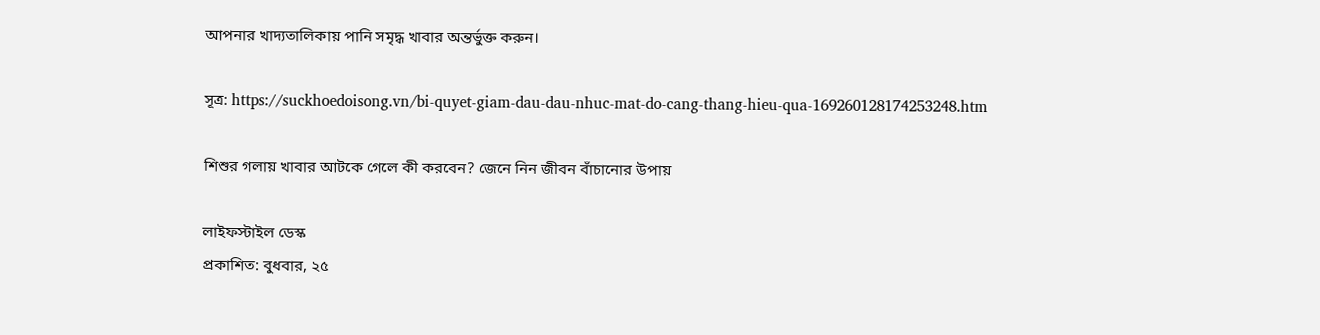আপনার খাদ্যতালিকায় পানি সমৃদ্ধ খাবার অন্তর্ভুক্ত করুন।

সূত্র: https://suckhoedoisong.vn/bi-quyet-giam-dau-dau-nhuc-mat-do-cang-thang-hieu-qua-169260128174253248.htm

শিশুর গলায় খাবার আটকে গেলে কী করবেন? জেনে নিন জীবন বাঁচানোর উপায়

লাইফস্টাইল ডেস্ক
প্রকাশিত: বুধবার, ২৫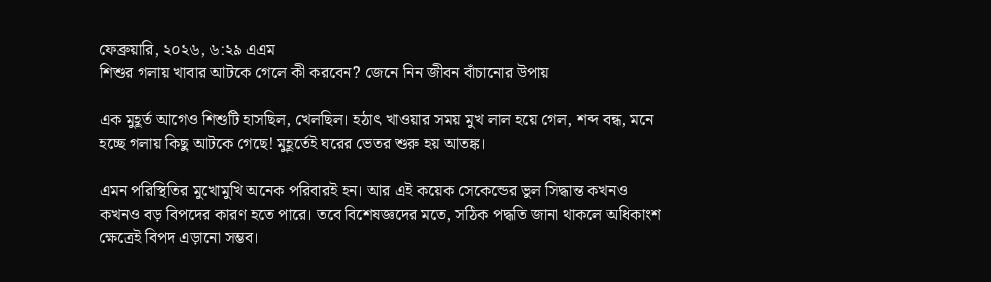ফেব্রুয়ারি, ২০২৬, ৬:২৯ এএম
শিশুর গলায় খাবার আটকে গেলে কী করবেন? জেনে নিন জীবন বাঁচানোর উপায়

এক মুহূর্ত আগেও শিশুটি হাসছিল, খেলছিল। হঠাৎ খাওয়ার সময় মুখ লাল হয়ে গেল, শব্দ বন্ধ, মনে হচ্ছে গলায় কিছু আটকে গেছে! মুহূর্তেই ঘরের ভেতর শুরু হয় আতঙ্ক।

এমন পরিস্থিতির মুখোমুখি অনেক পরিবারই হন। আর এই কয়েক সেকেন্ডের ভুল সিদ্ধান্ত কখনও কখনও বড় বিপদের কারণ হতে পারে। তবে বিশেষজ্ঞদের মতে, সঠিক পদ্ধতি জানা থাকলে অধিকাংশ ক্ষেত্রেই বিপদ এড়ানো সম্ভব।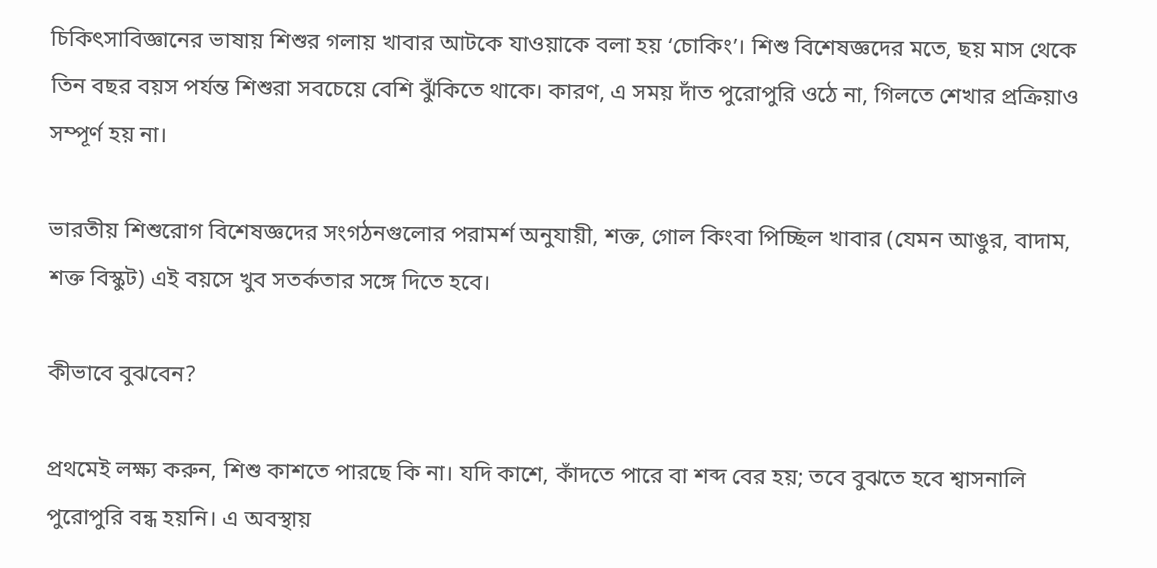চিকিৎসাবিজ্ঞানের ভাষায় শিশুর গলায় খাবার আটকে যাওয়াকে বলা হয় ‘চোকিং’। শিশু বিশেষজ্ঞদের মতে, ছয় মাস থেকে তিন বছর বয়স পর্যন্ত শিশুরা সবচেয়ে বেশি ঝুঁকিতে থাকে। কারণ, এ সময় দাঁত পুরোপুরি ওঠে না, গিলতে শেখার প্রক্রিয়াও সম্পূর্ণ হয় না।

ভারতীয় শিশুরোগ বিশেষজ্ঞদের সংগঠনগুলোর পরামর্শ অনুযায়ী, শক্ত, গোল কিংবা পিচ্ছিল খাবার (যেমন আঙুর, বাদাম, শক্ত বিস্কুট) এই বয়সে খুব সতর্কতার সঙ্গে দিতে হবে।

কীভাবে বুঝবেন?

প্রথমেই লক্ষ্য করুন, শিশু কাশতে পারছে কি না। যদি কাশে, কাঁদতে পারে বা শব্দ বের হয়; তবে বুঝতে হবে শ্বাসনালি পুরোপুরি বন্ধ হয়নি। এ অবস্থায়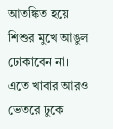আতঙ্কিত হয়ে শিশুর মুখে আঙুল ঢোকাবেন না। এতে খাবার আরও ভেতরে ঢুকে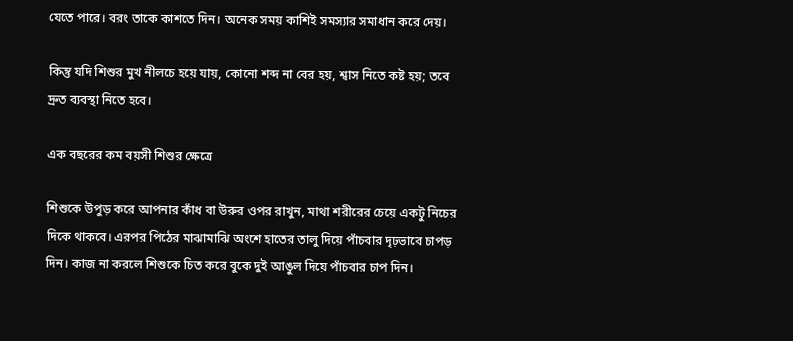যেতে পারে। বরং তাকে কাশতে দিন। অনেক সময় কাশিই সমস্যার সমাধান করে দেয়।

কিন্তু যদি শিশুর মুখ নীলচে হয়ে যায়, কোনো শব্দ না বের হয়, শ্বাস নিতে কষ্ট হয়; তবে দ্রুত ব্যবস্থা নিতে হবে।

এক বছরের কম বয়সী শিশুর ক্ষেত্রে

শিশুকে উপুড় করে আপনার কাঁধ বা উরুর ওপর রাখুন, মাথা শরীরের চেয়ে একটু নিচের দিকে থাকবে। এরপর পিঠের মাঝামাঝি অংশে হাতের তালু দিয়ে পাঁচবার দৃঢ়ভাবে চাপড় দিন। কাজ না করলে শিশুকে চিত করে বুকে দুই আঙুল দিয়ে পাঁচবার চাপ দিন।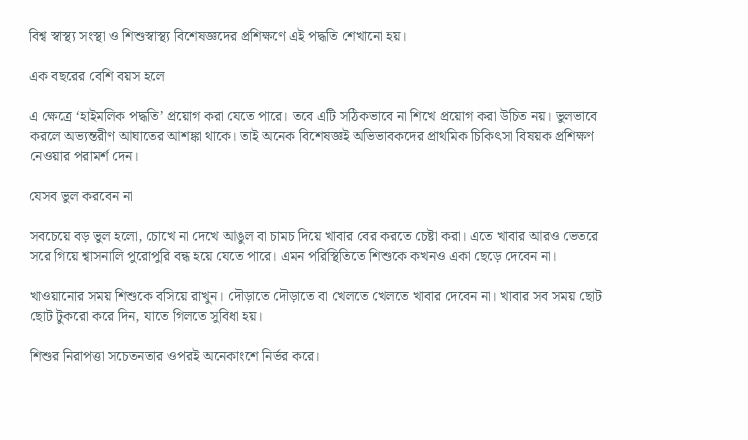বিশ্ব স্বাস্থ্য সংস্থা ও শিশুস্বাস্থ্য বিশেষজ্ঞদের প্রশিক্ষণে এই পদ্ধতি শেখানো হয়।

এক বছরের বেশি বয়স হলে

এ ক্ষেত্রে ‘হাইমলিক পদ্ধতি’ প্রয়োগ করা যেতে পারে। তবে এটি সঠিকভাবে না শিখে প্রয়োগ করা উচিত নয়। ভুলভাবে করলে অভ্যন্তরীণ আঘাতের আশঙ্কা থাকে। তাই অনেক বিশেষজ্ঞই অভিভাবকদের প্রাথমিক চিকিৎসা বিষয়ক প্রশিক্ষণ নেওয়ার পরামর্শ দেন।

যেসব ভুল করবেন না

সবচেয়ে বড় ভুল হলো, চোখে না দেখে আঙুল বা চামচ দিয়ে খাবার বের করতে চেষ্টা করা। এতে খাবার আরও ভেতরে সরে গিয়ে শ্বাসনালি পুরোপুরি বন্ধ হয়ে যেতে পারে। এমন পরিস্থিতিতে শিশুকে কখনও একা ছেড়ে দেবেন না।

খাওয়ানোর সময় শিশুকে বসিয়ে রাখুন। দৌড়াতে দৌড়াতে বা খেলতে খেলতে খাবার দেবেন না। খাবার সব সময় ছোট ছোট টুকরো করে দিন, যাতে গিলতে সুবিধা হয়।

শিশুর নিরাপত্তা সচেতনতার ওপরই অনেকাংশে নির্ভর করে।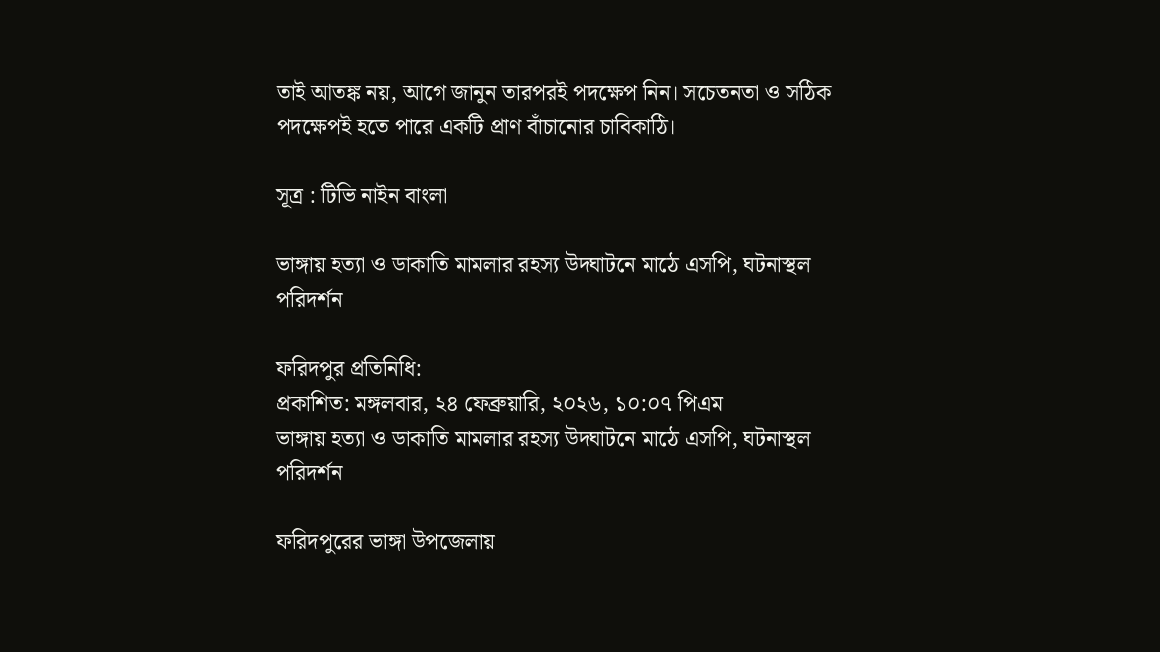তাই আতঙ্ক নয়, আগে জানুন তারপরই পদক্ষেপ নিন। সচেতনতা ও সঠিক পদক্ষেপই হতে পারে একটি প্রাণ বাঁচানোর চাবিকাঠি।

সূত্র : টিভি নাইন বাংলা

ভাঙ্গায় হত্যা ও ডাকাতি মামলার রহস্য উদ্ঘাটনে মাঠে এসপি, ঘটনাস্থল পরিদর্শন

ফরিদপুর প্রতিনিধি:
প্রকাশিত: মঙ্গলবার, ২৪ ফেব্রুয়ারি, ২০২৬, ১০:০৭ পিএম
ভাঙ্গায় হত্যা ও ডাকাতি মামলার রহস্য উদ্ঘাটনে মাঠে এসপি, ঘটনাস্থল পরিদর্শন

ফরিদপুরের ভাঙ্গা উপজেলায়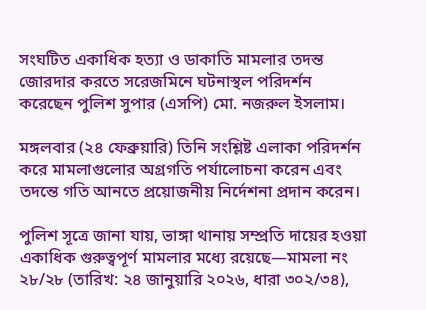সংঘটিত একাধিক হত্যা ও ডাকাতি মামলার তদন্ত জোরদার করতে সরেজমিনে ঘটনাস্থল পরিদর্শন করেছেন পুলিশ সুপার (এসপি) মো. নজরুল ইসলাম।

মঙ্গলবার (২৪ ফেব্রুয়ারি) তিনি সংশ্লিষ্ট এলাকা পরিদর্শন করে মামলাগুলোর অগ্রগতি পর্যালোচনা করেন এবং তদন্তে গতি আনতে প্রয়োজনীয় নির্দেশনা প্রদান করেন।

পুলিশ সূত্রে জানা যায়, ভাঙ্গা থানায় সম্প্রতি দায়ের হওয়া একাধিক গুরুত্বপূর্ণ মামলার মধ্যে রয়েছে—মামলা নং ২৮/২৮ (তারিখ: ২৪ জানুয়ারি ২০২৬, ধারা ৩০২/৩৪),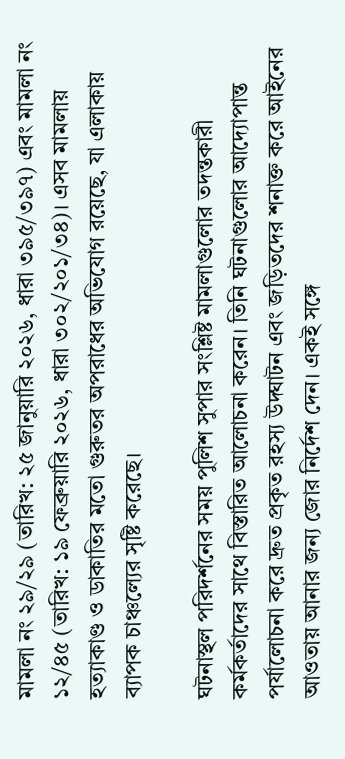মামলা নং ২৯/২৯ (তারিখ: ২৫ জানুয়ারি ২০২৬, ধারা ৩৯৫/৩৯৭) এবং মামলা নং ১২/৪৫ (তারিখ: ১৯ ফেব্রুয়ারি ২০২৬, ধারা ৩০২/২০১/৩৪)। এসব মামলায় হত্যাকাণ্ড ও ডাকাতির মতো গুরুতর অপরাধের অভিযোগ রয়েছে, যা এলাকায় ব্যাপক চাঞ্চল্যের সৃষ্টি করেছে।

ঘটনাস্থল পরিদর্শনের সময় পুলিশ সুপার সংশ্লিষ্ট মামলাগুলোর তদন্তকারী কর্মকর্তাদের সাথে বিস্তারিত আলোচনা করেন। তিনি ঘটনাগুলোর আদ্যোপান্ত পর্যালোচনা করে দ্রুত প্রকৃত রহস্য উদ্ঘাটন এবং জড়িতদের শনাক্ত করে আইনের আওতায় আনার জন্য জোর নির্দেশ দেন। একই সঙ্গে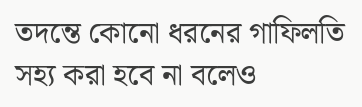তদন্তে কোনো ধরনের গাফিলতি সহ্য করা হবে না বলেও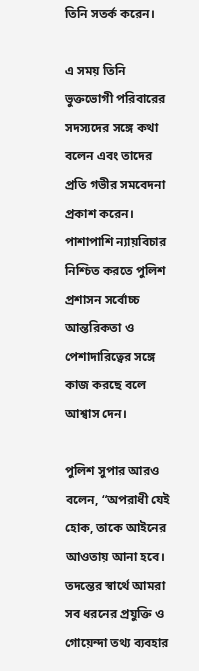তিনি সতর্ক করেন।

এ সময় তিনি ভুক্তভোগী পরিবারের সদস্যদের সঙ্গে কথা বলেন এবং তাদের প্রতি গভীর সমবেদনা প্রকাশ করেন। পাশাপাশি ন্যায়বিচার নিশ্চিত করতে পুলিশ প্রশাসন সর্বোচ্চ আন্তরিকতা ও পেশাদারিত্বের সঙ্গে কাজ করছে বলে আশ্বাস দেন।

পুলিশ সুপার আরও বলেন, “অপরাধী যেই হোক, তাকে আইনের আওতায় আনা হবে। তদন্তের স্বার্থে আমরা সব ধরনের প্রযুক্তি ও গোয়েন্দা তথ্য ব্যবহার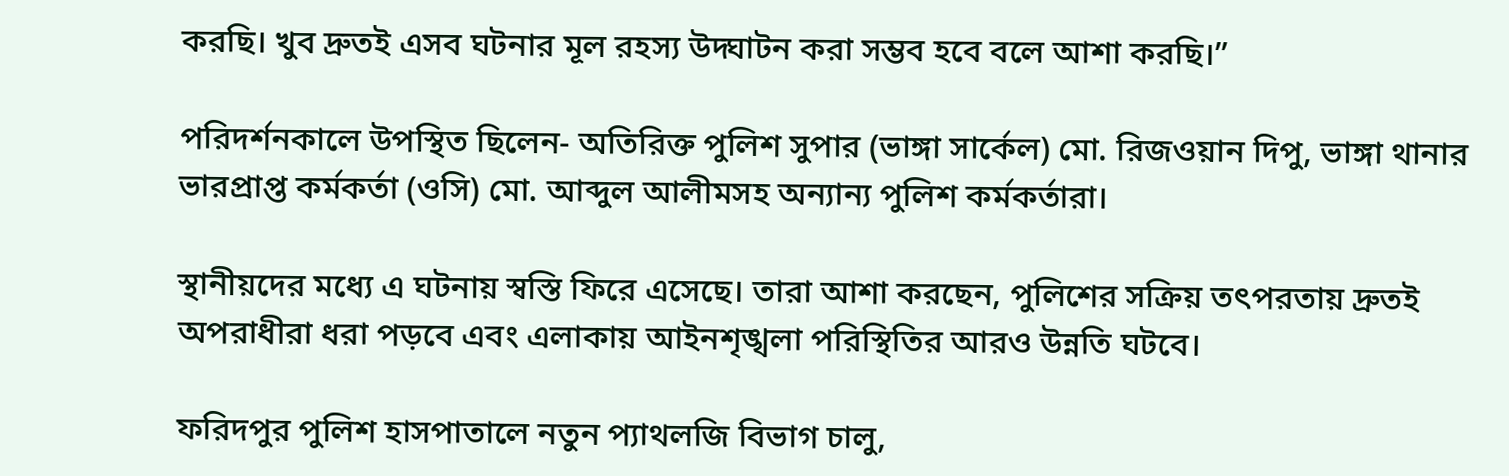করছি। খুব দ্রুতই এসব ঘটনার মূল রহস্য উদ্ঘাটন করা সম্ভব হবে বলে আশা করছি।”

পরিদর্শনকালে উপস্থিত ছিলেন- অতিরিক্ত পুলিশ সুপার (ভাঙ্গা সার্কেল) মো. রিজওয়ান দিপু, ভাঙ্গা থানার ভারপ্রাপ্ত কর্মকর্তা (ওসি) মো. আব্দুল আলীমসহ অন্যান্য পুলিশ কর্মকর্তারা।

স্থানীয়দের মধ্যে এ ঘটনায় স্বস্তি ফিরে এসেছে। তারা আশা করছেন, পুলিশের সক্রিয় তৎপরতায় দ্রুতই অপরাধীরা ধরা পড়বে এবং এলাকায় আইনশৃঙ্খলা পরিস্থিতির আরও উন্নতি ঘটবে।

ফরিদপুর পুলিশ হাসপাতালে নতুন প্যাথলজি বিভাগ চালু,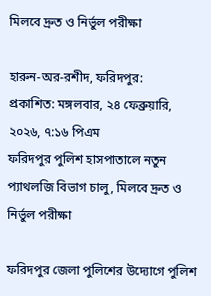মিলবে দ্রুত ও নির্ভুল পরীক্ষা

হারুন-অর-রশীদ, ফরিদপুর:
প্রকাশিত: মঙ্গলবার, ২৪ ফেব্রুয়ারি, ২০২৬, ৭:১৬ পিএম
ফরিদপুর পুলিশ হাসপাতালে নতুন প্যাথলজি বিভাগ চালু, মিলবে দ্রুত ও নির্ভুল পরীক্ষা

ফরিদপুর জেলা পুলিশের উদ্যোগে পুলিশ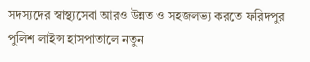সদস্যদের স্বাস্থ্যসেবা আরও উন্নত ও সহজলভ্য করতে ফরিদপুর পুলিশ লাইন্স হাসপাতালে নতুন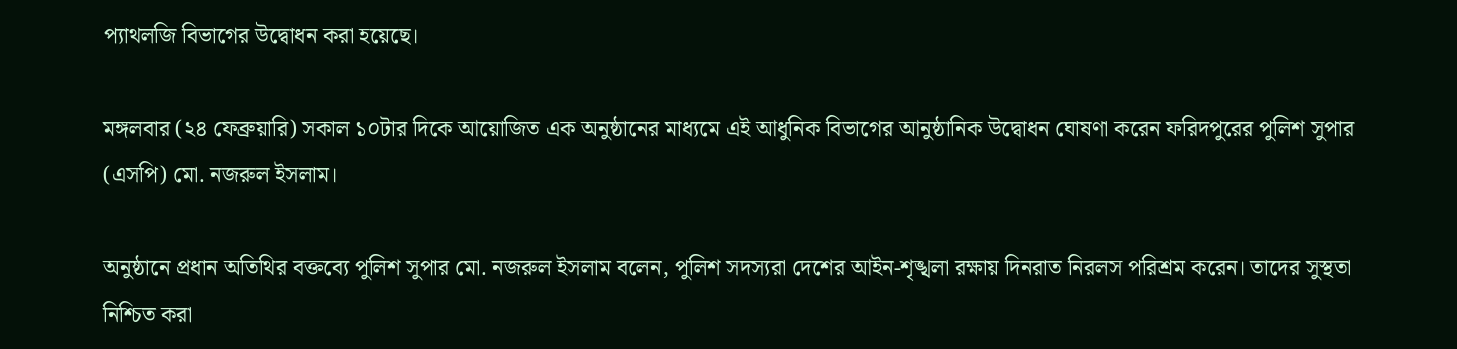প্যাথলজি বিভাগের উদ্বোধন করা হয়েছে।

মঙ্গলবার (২৪ ফেব্রুয়ারি) সকাল ১০টার দিকে আয়োজিত এক অনুষ্ঠানের মাধ্যমে এই আধুনিক বিভাগের আনুষ্ঠানিক উদ্বোধন ঘোষণা করেন ফরিদপুরের পুলিশ সুপার (এসপি) মো. নজরুল ইসলাম।

অনুষ্ঠানে প্রধান অতিথির বক্তব্যে পুলিশ সুপার মো. নজরুল ইসলাম বলেন, পুলিশ সদস্যরা দেশের আইন-শৃঙ্খলা রক্ষায় দিনরাত নিরলস পরিশ্রম করেন। তাদের সুস্থতা নিশ্চিত করা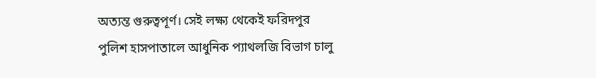অত্যন্ত গুরুত্বপূর্ণ। সেই লক্ষ্য থেকেই ফরিদপুর পুলিশ হাসপাতালে আধুনিক প্যাথলজি বিভাগ চালু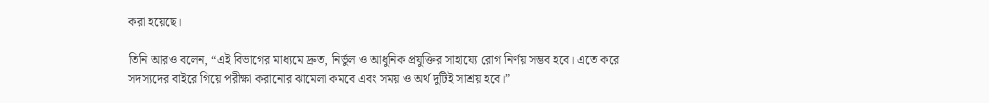করা হয়েছে।

তিনি আরও বলেন, “এই বিভাগের মাধ্যমে দ্রুত, নির্ভুল ও আধুনিক প্রযুক্তির সাহায্যে রোগ নির্ণয় সম্ভব হবে। এতে করে সদস্যদের বাইরে গিয়ে পরীক্ষা করানোর ঝামেলা কমবে এবং সময় ও অর্থ দুটিই সাশ্রয় হবে।”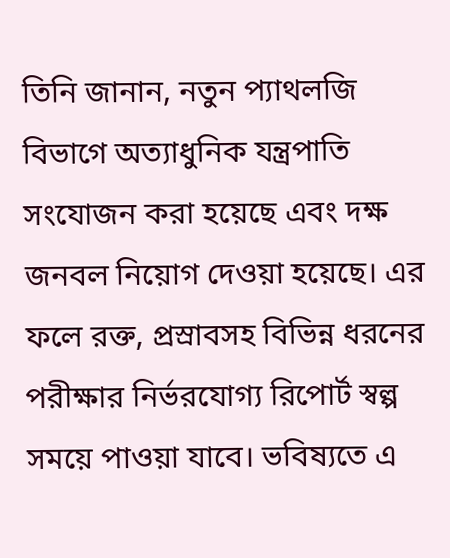তিনি জানান, নতুন প্যাথলজি বিভাগে অত্যাধুনিক যন্ত্রপাতি সংযোজন করা হয়েছে এবং দক্ষ জনবল নিয়োগ দেওয়া হয়েছে। এর ফলে রক্ত, প্রস্রাবসহ বিভিন্ন ধরনের পরীক্ষার নির্ভরযোগ্য রিপোর্ট স্বল্প সময়ে পাওয়া যাবে। ভবিষ্যতে এ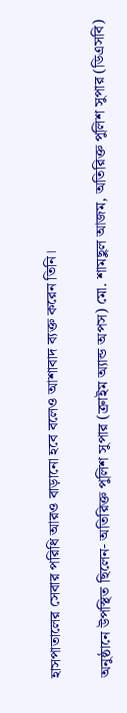হাসপাতালের সেবার পরিধি আরও বাড়ানো হবে বলেও আশাবাদ ব্যক্ত করেন তিনি।

অনুষ্ঠানে উপস্থিত ছিলেন- অতিরিক্ত পুলিশ সুপার (ক্রাইম অ্যান্ড অপস) মো. শামছুল আজম, অতিরিক্ত পুলিশ সুপার (ডিএসবি)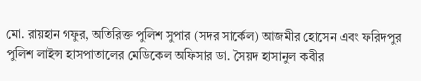মো. রায়হান গফুর, অতিরিক্ত পুলিশ সুপার (সদর সার্কেল) আজমীর হোসেন এবং ফরিদপুর পুলিশ লাইন্স হাসপাতালের মেডিকেল অফিসার ডা. সৈয়দ হাসানুল কবীর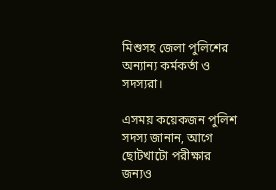মিশুসহ জেলা পুলিশের অন্যান্য কর্মকর্তা ও সদস্যরা।

এসময় কয়েকজন পুলিশ সদস্য জানান, আগে ছোটখাটো পরীক্ষার জন্যও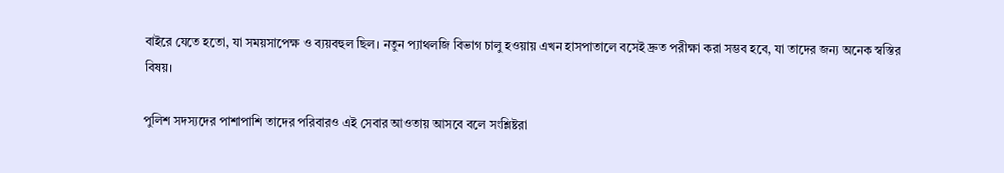বাইরে যেতে হতো, যা সময়সাপেক্ষ ও ব্যয়বহুল ছিল। নতুন প্যাথলজি বিভাগ চালু হওয়ায় এখন হাসপাতালে বসেই দ্রুত পরীক্ষা করা সম্ভব হবে, যা তাদের জন্য অনেক স্বস্তির বিষয়।

পুলিশ সদস্যদের পাশাপাশি তাদের পরিবারও এই সেবার আওতায় আসবে বলে সংশ্লিষ্টরা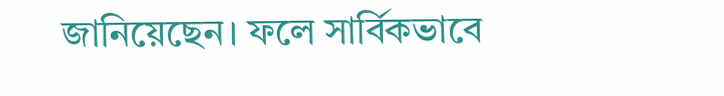জানিয়েছেন। ফলে সার্বিকভাবে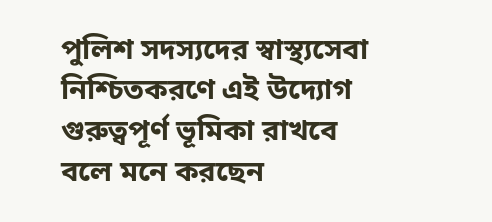পুলিশ সদস্যদের স্বাস্থ্যসেবা নিশ্চিতকরণে এই উদ্যোগ গুরুত্বপূর্ণ ভূমিকা রাখবে বলে মনে করছেন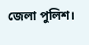জেলা পুলিশ।